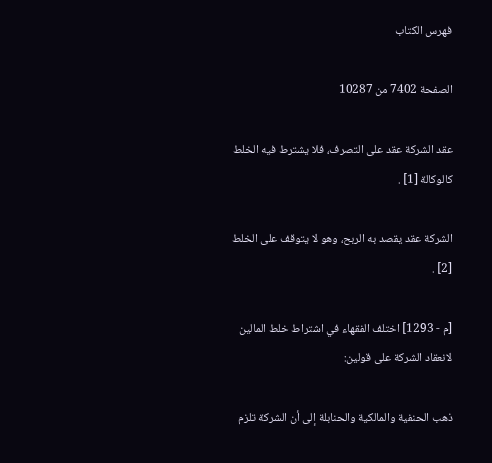فهرس الكتاب

الصفحة 7402 من 10287

عقد الشركة عقد على التصرف، فلا يشترط فيه الخلط كالوكالة [1] .

الشركة عقد يقصد به الربح، وهو لا يتوقف على الخلط [2] .

[م - 1293] اختلف الفقهاء في اشتراط خلط المالين لانعقاد الشركة على قولين:

ذهب الحنفية والمالكية والحنابلة إلى أن الشركة تلزم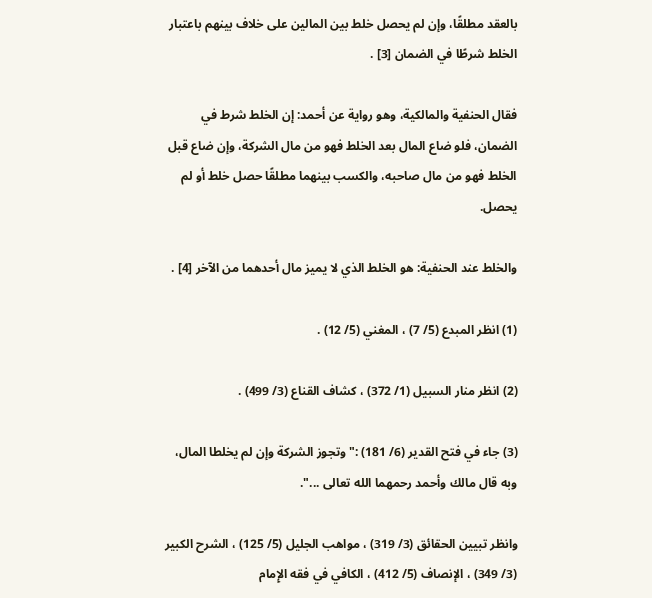بالعقد مطلقًا، وإن لم يحصل خلط بين المالين على خلاف بينهم باعتبار الخلط شرطًا في الضمان [3] .

فقال الحنفية والمالكية، وهو رواية عن أحمد: إن الخلط شرط في الضمان، فلو ضاع المال بعد الخلط فهو من مال الشركة، وإن ضاع قبل الخلط فهو من مال صاحبه، والكسب بينهما مطلقًا حصل خلط أو لم يحصل.

والخلط عند الحنفية: هو الخلط الذي لا يميز مال أحدهما من الآخر [4] .

(1) انظر المبدع (5/ 7) ، المغني (5/ 12) .

(2) انظر منار السبيل (1/ 372) ، كشاف القناع (3/ 499) .

(3) جاء في فتح القدير (6/ 181) :"وتجوز الشركة وإن لم يخلطا المال، وبه قال مالك وأحمد رحمهما الله تعالى ...".

وانظر تبيين الحقائق (3/ 319) ، مواهب الجليل (5/ 125) ، الشرح الكبير (3/ 349) ، الإنصاف (5/ 412) ، الكافي في فقه الإِمام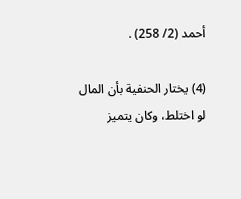أحمد (2/ 258) .

(4) يختار الحنفية بأن المال لو اختلط، وكان يتميز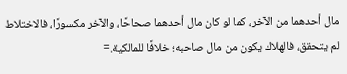مال أحدهما من الآخر، كما لو كان مال أحدهما صحاحًا، والآخر مكسورًا، فالاختلاط لم يتحقق، فالهلاك يكون من مال صاحبه؛ خلافًا للمالكية.=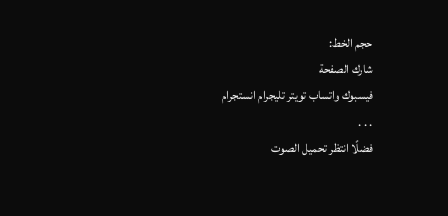حجم الخط:
شارك الصفحة
فيسبوك واتساب تويتر تليجرام انستجرام
. . .
فضلًا انتظر تحميل الصوت